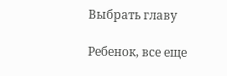Выбрать главу

Ребенок, все еще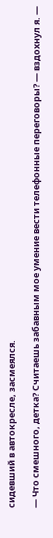сидевший в автокресле, засмеялся.

— Что смешного, детка? Считаешь забавным мое умение вести телефонные переговоры? — вздохнул я. —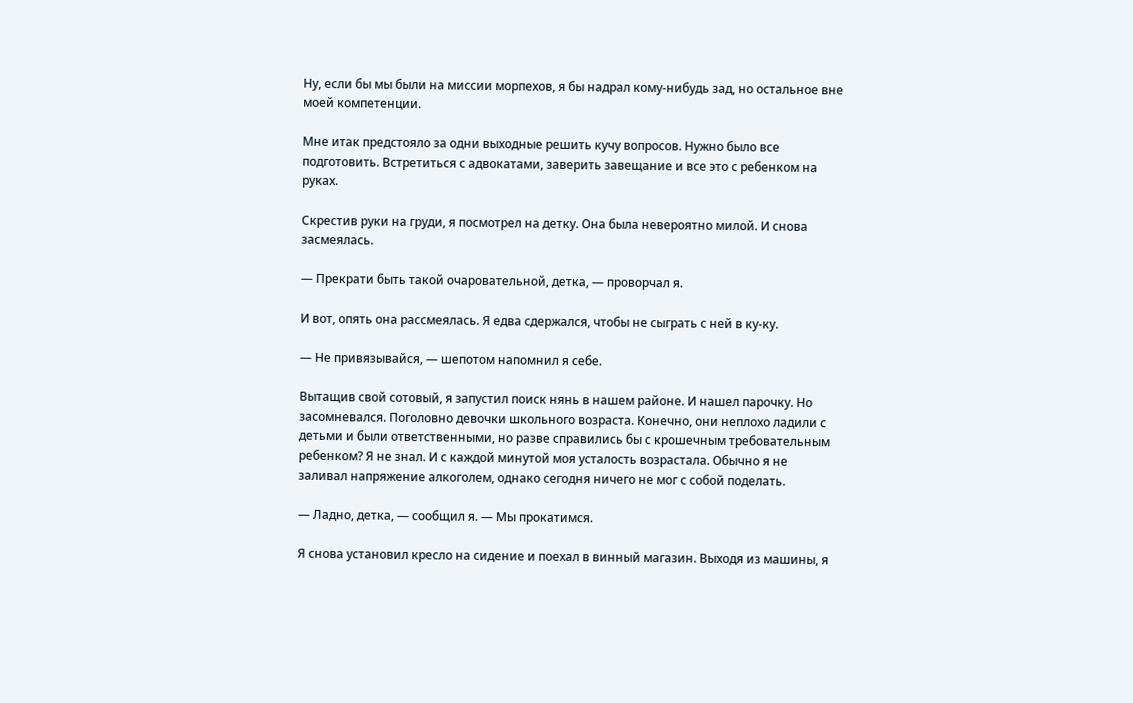Ну, если бы мы были на миссии морпехов, я бы надрал кому-нибудь зад, но остальное вне моей компетенции.

Мне итак предстояло за одни выходные решить кучу вопросов. Нужно было все подготовить. Встретиться с адвокатами, заверить завещание и все это с ребенком на руках.

Скрестив руки на груди, я посмотрел на детку. Она была невероятно милой. И снова засмеялась.

— Прекрати быть такой очаровательной, детка, — проворчал я.

И вот, опять она рассмеялась. Я едва сдержался, чтобы не сыграть с ней в ку-ку.

— Не привязывайся, — шепотом напомнил я себе.

Вытащив свой сотовый, я запустил поиск нянь в нашем районе. И нашел парочку. Но засомневался. Поголовно девочки школьного возраста. Конечно, они неплохо ладили с детьми и были ответственными, но разве справились бы с крошечным требовательным ребенком? Я не знал. И с каждой минутой моя усталость возрастала. Обычно я не заливал напряжение алкоголем, однако сегодня ничего не мог с собой поделать.

— Ладно, детка, — сообщил я. — Мы прокатимся.

Я снова установил кресло на сидение и поехал в винный магазин. Выходя из машины, я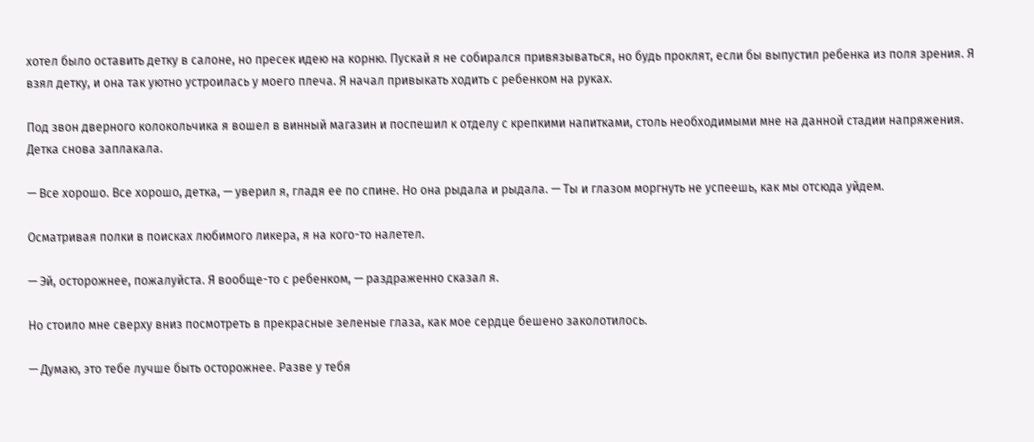хотел было оставить детку в салоне, но пресек идею на корню. Пускай я не собирался привязываться, но будь проклят, если бы выпустил ребенка из поля зрения. Я взял детку, и она так уютно устроилась у моего плеча. Я начал привыкать ходить с ребенком на руках.

Под звон дверного колокольчика я вошел в винный магазин и поспешил к отделу с крепкими напитками, столь необходимыми мне на данной стадии напряжения. Детка снова заплакала.

— Все хорошо. Все хорошо, детка, — уверил я, гладя ее по спине. Но она рыдала и рыдала. — Ты и глазом моргнуть не успеешь, как мы отсюда уйдем.

Осматривая полки в поисках любимого ликера, я на кого-то налетел.

— Эй, осторожнее, пожалуйста. Я вообще-то с ребенком, — раздраженно сказал я.

Но стоило мне сверху вниз посмотреть в прекрасные зеленые глаза, как мое сердце бешено заколотилось.

— Думаю, это тебе лучше быть осторожнее. Разве у тебя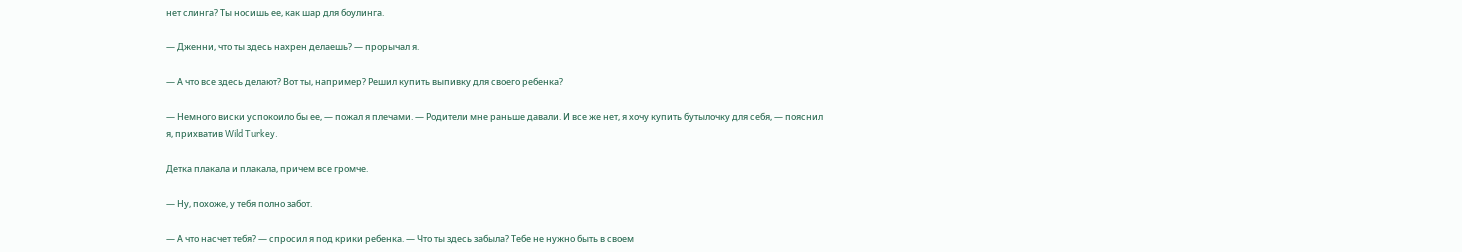нет слинга? Ты носишь ее, как шар для боулинга.

— Дженни, что ты здесь нахрен делаешь? — прорычал я.

— А что все здесь делают? Вот ты, например? Решил купить выпивку для своего ребенка?

— Немного виски успокоило бы ее, — пожал я плечами. — Родители мне раньше давали. И все же нет, я хочу купить бутылочку для себя, — пояснил я, прихватив Wild Turkey.

Детка плакала и плакала, причем все громче.

— Ну, похоже, у тебя полно забот.

— А что насчет тебя? — спросил я под крики ребенка. — Что ты здесь забыла? Тебе не нужно быть в своем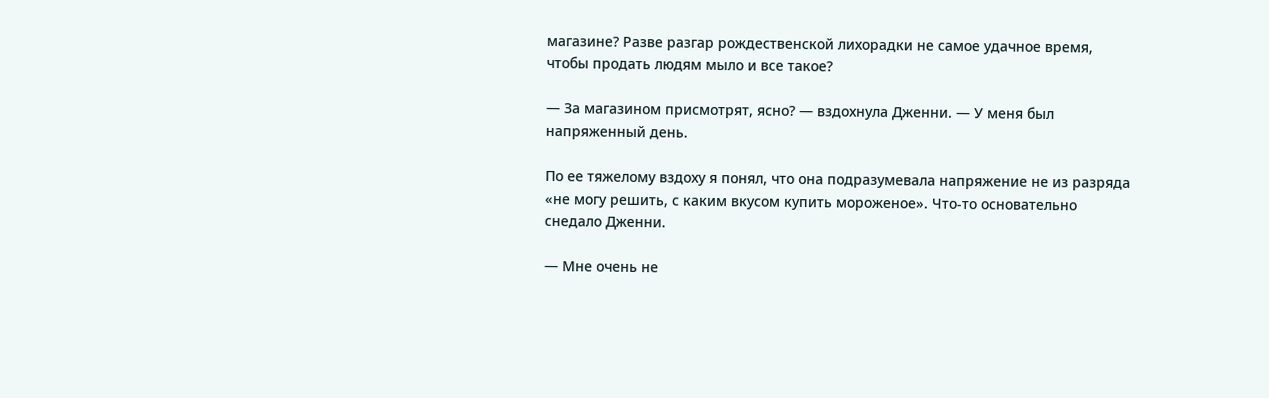магазине? Разве разгар рождественской лихорадки не самое удачное время, чтобы продать людям мыло и все такое?

— За магазином присмотрят, ясно? — вздохнула Дженни. — У меня был напряженный день.

По ее тяжелому вздоху я понял, что она подразумевала напряжение не из разряда «не могу решить, с каким вкусом купить мороженое». Что-то основательно снедало Дженни.

— Мне очень не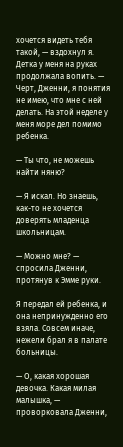хочется видеть тебя такой, — вздохнул я. Детка у меня на руках продолжала вопить. — Черт, Дженни, я понятия не имею, что мне с ней делать. На этой неделе у меня море дел помимо ребенка.

— Ты что, не можешь найти няню?

— Я искал. Но знаешь, как-то не хочется доверять младенца школьницам.

— Можно мне? — спросила Дженни, протянув к Эмме руки.

Я передал ей ребенка, и она непринужденно его взяла. Совсем иначе, нежели брал я в палате больницы.

— О, какая хорошая девочка. Какая милая малышка, — проворковала Дженни,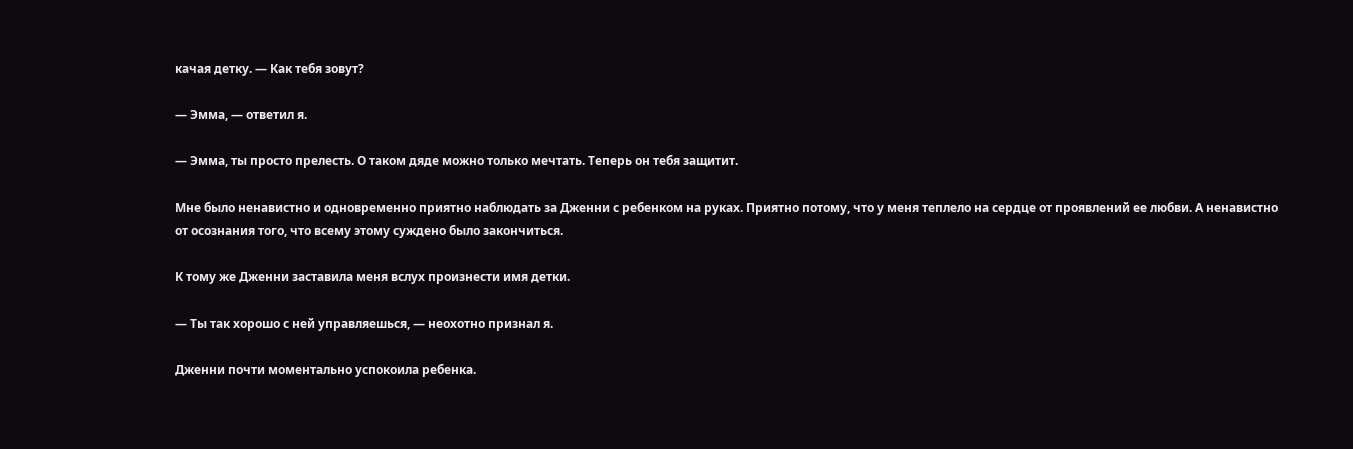качая детку. — Как тебя зовут?

— Эмма, — ответил я.

— Эмма, ты просто прелесть. О таком дяде можно только мечтать. Теперь он тебя защитит.

Мне было ненавистно и одновременно приятно наблюдать за Дженни с ребенком на руках. Приятно потому, что у меня теплело на сердце от проявлений ее любви. А ненавистно от осознания того, что всему этому суждено было закончиться.

К тому же Дженни заставила меня вслух произнести имя детки.

— Ты так хорошо с ней управляешься, — неохотно признал я.

Дженни почти моментально успокоила ребенка.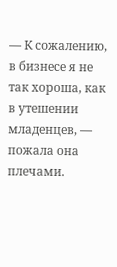— К сожалению, в бизнесе я не так хороша, как в утешении младенцев, — пожала она плечами.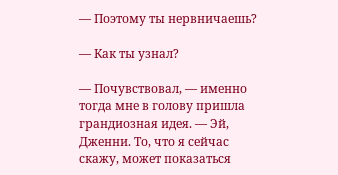— Поэтому ты нервничаешь?

— Как ты узнал?

— Почувствовал, — именно тогда мне в голову пришла грандиозная идея. — Эй, Дженни. То, что я сейчас скажу, может показаться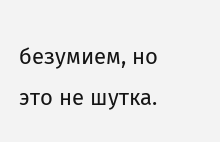безумием, но это не шутка.